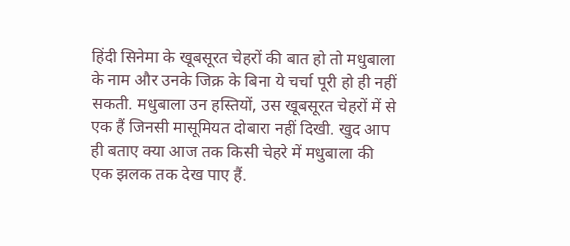हिंदी सिनेमा के खूबसूरत चेहरों की बात हो तो मधुबाला के नाम और उनके जिक्र के बिना ये चर्चा पूरी हो ही नहीं सकती. मधुबाला उन हस्तियों, उस खूबसूरत चेहरों में से एक हैं जिनसी मासूमियत दोबारा नहीं दिखी. खुद आप ही बताए क्या आज तक किसी चेहरे में मधुबाला की एक झलक तक देख पाए हैं.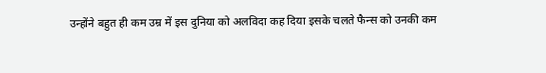उन्होंने बहुत ही कम उम्र में इस दुनिया को अलविदा कह दिया इसके चलते फैन्स को उनकी कम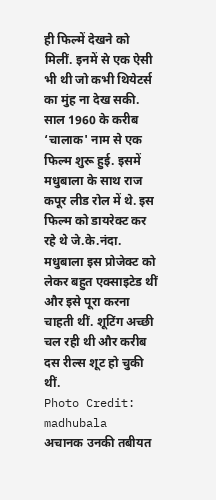ही फिल्में देखने को मिलीं. इनमें से एक ऐसी भी थी जो कभी थियेटर्स का मुंह ना देख सकी.
साल 1960 के करीब ‘चालाक' नाम से एक फिल्म शुरू हुई. इसमें मधुबाला के साथ राज कपूर लीड रोल में थे. इस फिल्म को डायरेक्ट कर रहे थे जे.के.नंदा. मधुबाला इस प्रोजेक्ट को लेकर बहुत एक्साइटेड थीं और इसे पूरा करना चाहती थीं. शूटिंग अच्छी चल रही थी और करीब दस रील्स शूट हो चुकी थीं.
Photo Credit: madhubala
अचानक उनकी तबीयत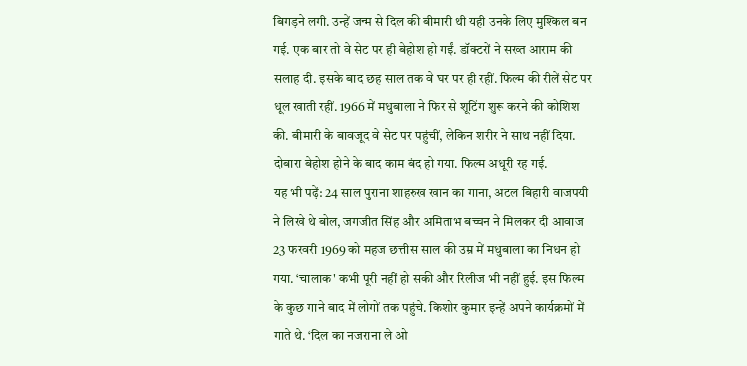बिगड़ने लगी. उन्हें जन्म से दिल की बीमारी थी यही उनके लिए मुश्किल बन गई. एक बार तो वे सेट पर ही बेहोश हो गईं. डॉक्टरों ने सख्त आराम की सलाह दी. इसके बाद छह साल तक वे घर पर ही रहीं. फिल्म की रीलें सेट पर धूल खाती रहीं. 1966 में मधुबाला ने फिर से शूटिंग शुरू करने की कोशिश की. बीमारी के बावजूद वे सेट पर पहुंचीं, लेकिन शरीर ने साथ नहीं दिया. दोबारा बेहोश होने के बाद काम बंद हो गया. फिल्म अधूरी रह गई.
यह भी पढ़ें: 24 साल पुराना शाहरुख खान का गाना, अटल बिहारी वाजपयी ने लिखे थे बोल, जगजीत सिंह और अमिताभ बच्चन ने मिलकर दी आवाज
23 फरवरी 1969 को महज छत्तीस साल की उम्र में मधुबाला का निधन हो गया. ‘चालाक' कभी पूरी नहीं हो सकी और रिलीज भी नहीं हुई. इस फिल्म के कुछ गाने बाद में लोगों तक पहुंचे. किशोर कुमार इन्हें अपने कार्यक्रमों में गाते थे. ‘दिल का नजराना ले ओ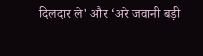दिलदार ले' और ‘अरे जवानी बड़ी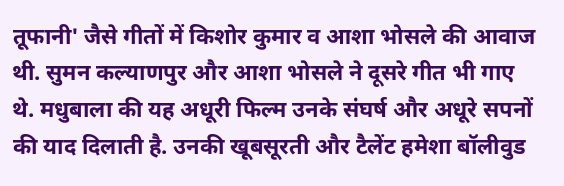तूफानी' जैसे गीतों में किशोर कुमार व आशा भोसले की आवाज थी. सुमन कल्याणपुर और आशा भोसले ने दूसरे गीत भी गाए थे. मधुबाला की यह अधूरी फिल्म उनके संघर्ष और अधूरे सपनों की याद दिलाती है. उनकी खूबसूरती और टैलेंट हमेशा बॉलीवुड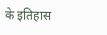के इतिहास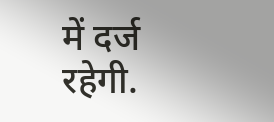में दर्ज रहेगी.